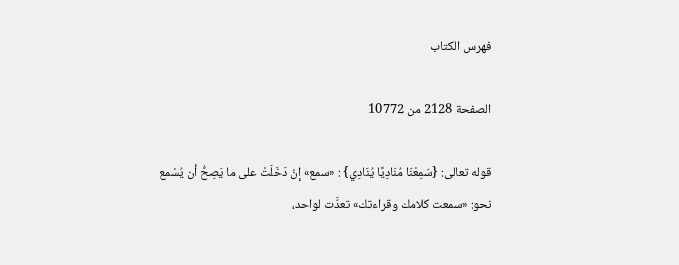فهرس الكتاب

الصفحة 2128 من 10772

قوله تعالى: {سَمِعْنَا مُنَادِيًا يُنَادِي} : «سمع» إنْ دَخَلَتْ على ما يَصِحُّ أن يُسْمع نحو: «سمعت كلامك وقراءتك» تعدَّت لواحد،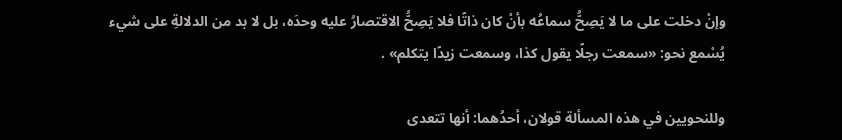وإنْ دخلت على ما لا يَصِحُّ سماعُه بأنْ كان ذاتًا فلا يَصِحُّ الاقتصارُ عليه وحدَه، بل لا بد من الدلالةِ على شيء يُسْمع نحو: «سمعت رجلًا يقول كذا، وسمعت زيدًا يتكلم» .

وللنحويين في هذه المسألة قولان، أحدُهما: أنها تتعدى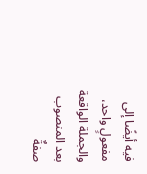فيه أيضًا إلى مفعولٍ واحد، والجملة الواقعة بعد المنصوب صفةٌ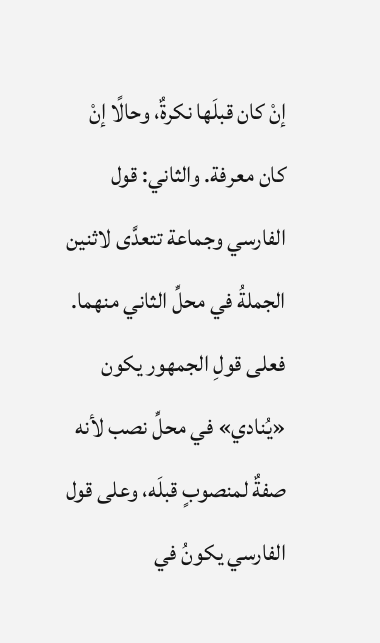إنْ كان قبلَها نكرةٌ، وحالًا إنْ كان معرفة. والثاني: قول الفارسي وجماعة تتعدَّى لاثنين الجملةُ في محلِّ الثاني منهما. فعلى قولِ الجمهور يكون «يُنادي» في محلِّ نصب لأنه صفةٌ لمنصوبٍ قبلَه، وعلى قول الفارسي يكونُ في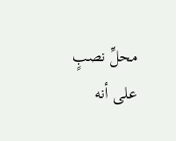محلِّ نصبٍ على أنه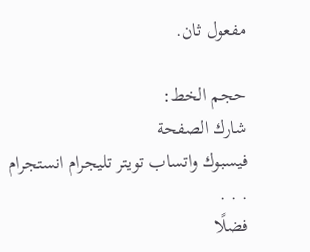مفعول ثان.

حجم الخط:
شارك الصفحة
فيسبوك واتساب تويتر تليجرام انستجرام
. . .
فضلًا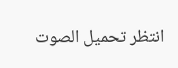انتظر تحميل الصوت